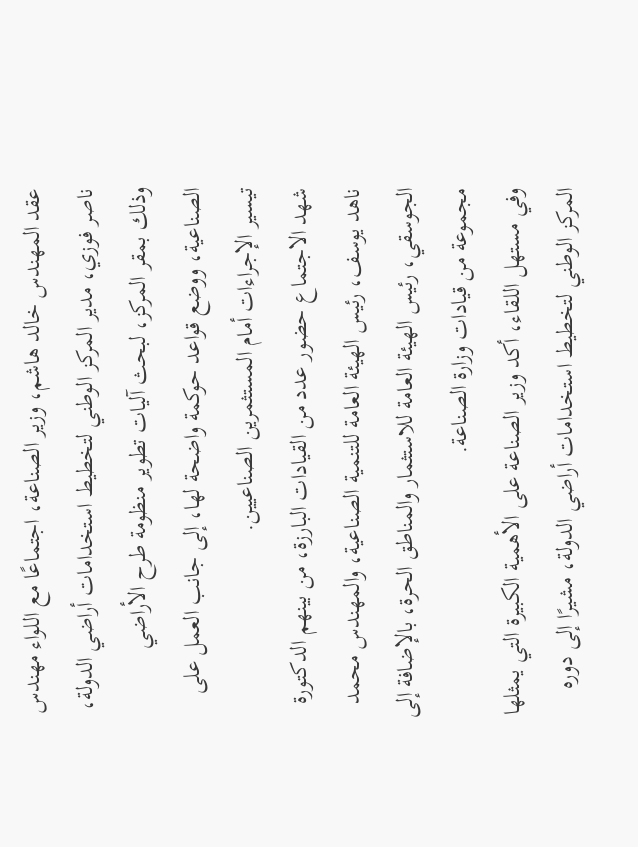عقد المهندس خالد هاشم، وزير الصناعة، اجتماعًا مع اللواء مهندس ناصر فوزي، مدير المركز الوطني لتخطيط استخدامات أراضي الدولة، وذلك بمقر المركز، لبحث آليات تطوير منظومة طرح الأراضي الصناعية، ووضع قواعد حوكمة واضحة لها، إلى جانب العمل على تيسير الإجراءات أمام المستثمرين الصناعيين.
شهد الاجتماع حضور عدد من القيادات البارزة، من بينهم الدكتورة ناهد يوسف، رئيس الهيئة العامة للتنمية الصناعية، والمهندس محمد الجوسقي، رئيس الهيئة العامة للاستثمار والمناطق الحرة، بالإضافة إلى مجموعة من قيادات وزارة الصناعة.
وفي مستهل اللقاء، أكد وزير الصناعة على الأهمية الكبيرة التي يمثلها المركز الوطني لتخطيط استخدامات أراضي الدولة، مشيرًا إلى دوره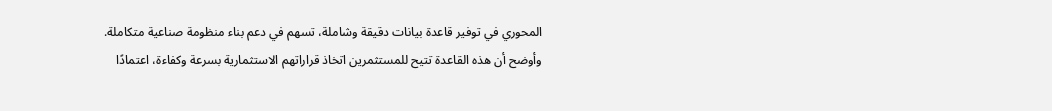المحوري في توفير قاعدة بيانات دقيقة وشاملة، تسهم في دعم بناء منظومة صناعية متكاملة.
وأوضح أن هذه القاعدة تتيح للمستثمرين اتخاذ قراراتهم الاستثمارية بسرعة وكفاءة، اعتمادًا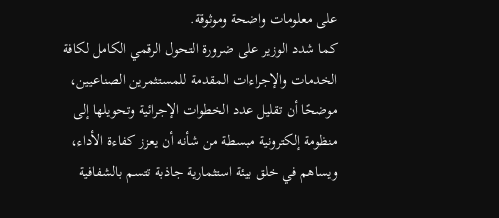على معلومات واضحة وموثوقة.
كما شدد الوزير على ضرورة التحول الرقمي الكامل لكافة الخدمات والإجراءات المقدمة للمستثمرين الصناعيين، موضحًا أن تقليل عدد الخطوات الإجرائية وتحويلها إلى منظومة إلكترونية مبسطة من شأنه أن يعزز كفاءة الأداء، ويساهم في خلق بيئة استثمارية جاذبة تتسم بالشفافية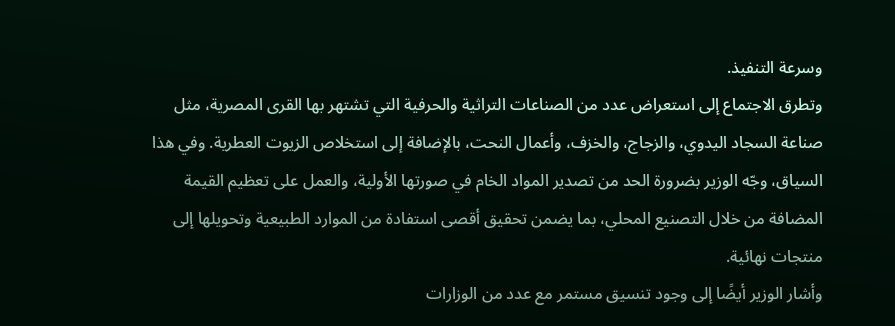وسرعة التنفيذ.
وتطرق الاجتماع إلى استعراض عدد من الصناعات التراثية والحرفية التي تشتهر بها القرى المصرية، مثل صناعة السجاد اليدوي، والزجاج، والخزف، وأعمال النحت، بالإضافة إلى استخلاص الزيوت العطرية. وفي هذا السياق، وجّه الوزير بضرورة الحد من تصدير المواد الخام في صورتها الأولية، والعمل على تعظيم القيمة المضافة من خلال التصنيع المحلي، بما يضمن تحقيق أقصى استفادة من الموارد الطبيعية وتحويلها إلى منتجات نهائية.
وأشار الوزير أيضًا إلى وجود تنسيق مستمر مع عدد من الوزارات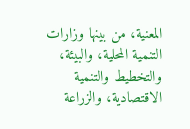المعنية، من بينها وزارات التنمية المحلية، والبيئة، والتخطيط والتنمية الاقتصادية، والزراعة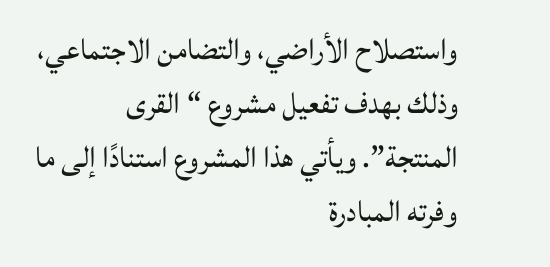واستصلاح الأراضي، والتضامن الاجتماعي، وذلك بهدف تفعيل مشروع “القرى المنتجة”. ويأتي هذا المشروع استنادًا إلى ما وفرته المبادرة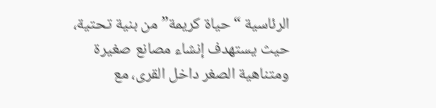الرئاسية “حياة كريمة” من بنية تحتية، حيث يستهدف إنشاء مصانع صغيرة ومتناهية الصغر داخل القرى، مع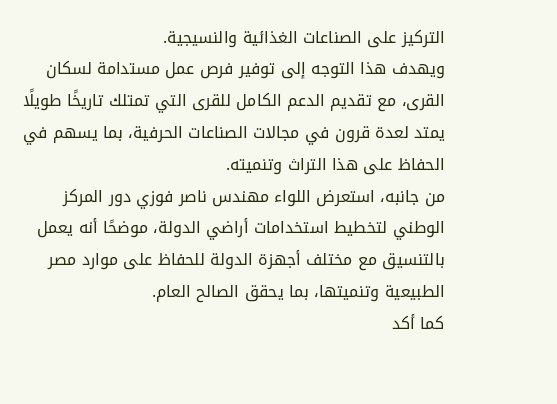التركيز على الصناعات الغذائية والنسيجية.
ويهدف هذا التوجه إلى توفير فرص عمل مستدامة لسكان القرى، مع تقديم الدعم الكامل للقرى التي تمتلك تاريخًا طويلًا يمتد لعدة قرون في مجالات الصناعات الحرفية، بما يسهم في الحفاظ على هذا التراث وتنميته.
من جانبه، استعرض اللواء مهندس ناصر فوزي دور المركز الوطني لتخطيط استخدامات أراضي الدولة، موضحًا أنه يعمل بالتنسيق مع مختلف أجهزة الدولة للحفاظ على موارد مصر الطبيعية وتنميتها، بما يحقق الصالح العام.
كما أكد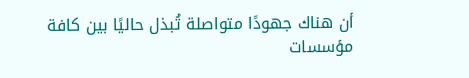أن هناك جهودًا متواصلة تُبذل حاليًا بين كافة مؤسسات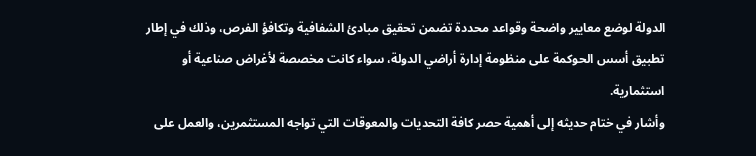الدولة لوضع معايير واضحة وقواعد محددة تضمن تحقيق مبادئ الشفافية وتكافؤ الفرص، وذلك في إطار تطبيق أسس الحوكمة على منظومة إدارة أراضي الدولة، سواء كانت مخصصة لأغراض صناعية أو استثمارية.
وأشار في ختام حديثه إلى أهمية حصر كافة التحديات والمعوقات التي تواجه المستثمرين، والعمل على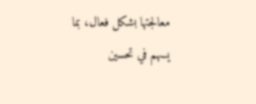معالجتها بشكل فعال، بما يسهم في تحسين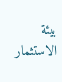بيئة الاستثمار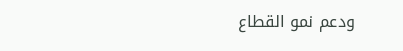ودعم نمو القطاع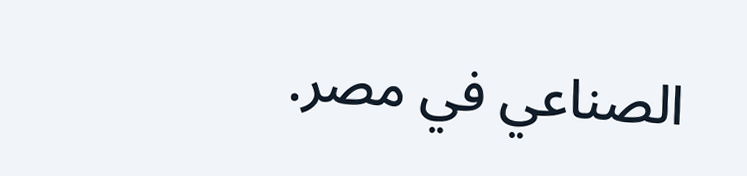الصناعي في مصر.